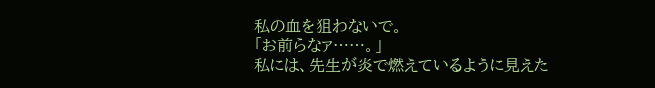私の血を狙わないで。
「お前らなァ……。」
私には、先生が炎で燃えているように見えた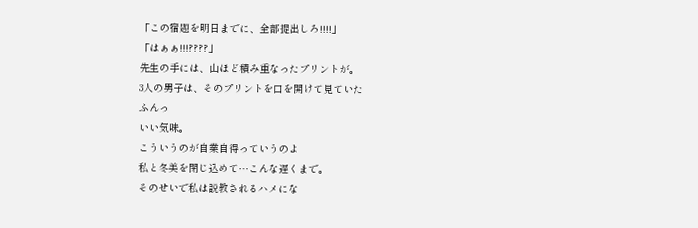「この宿題を明日までに、全部提出しろ!!!!」
「はぁぁ!!!????」
先生の手には、山ほど積み重なったプリントが。
3人の男子は、そのプリントを口を開けて見ていた
ふんっ
いい気味。
こういうのが自業自得っていうのよ
私と冬美を閉じ込めて…こんな遅くまで。
そのせいで私は説教されるハメにな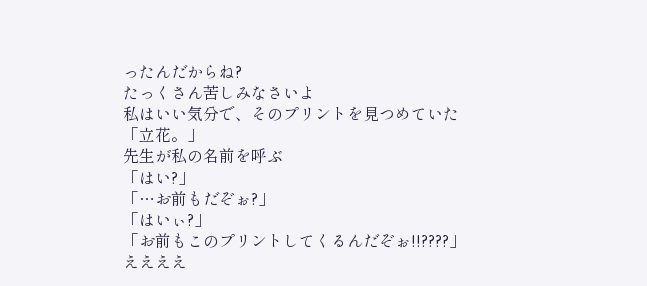ったんだからね?
たっくさん苦しみなさいよ
私はいい気分で、そのプリントを見つめていた
「立花。」
先生が私の名前を呼ぶ
「はい?」
「…お前もだぞぉ?」
「はいぃ?」
「お前もこのプリントしてくるんだぞぉ!!????」
ええええ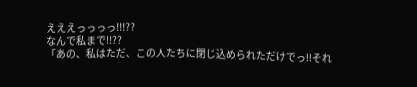えええっっっっ!!!??
なんで私まで!!??
「あの、私はただ、この人たちに閉じ込められただけでっ!!それ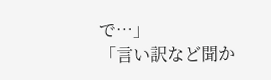で…」
「言い訳など聞か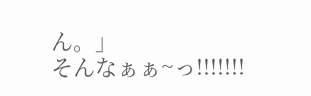ん。」
そんなぁぁ~っ!!!!!!!